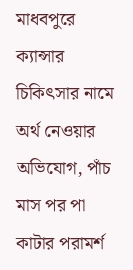মাধবপুরে ক্যান্সার চিকিৎসার নামে অর্থ নেওয়ার অভিযোগ, পাঁচ মাস পর পা কাটার পরামর্শ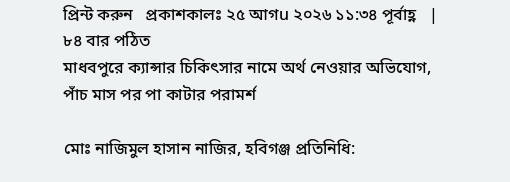প্রিন্ট করুন   প্রকাশকালঃ ২৫ আগu ২০২৬ ১১:৩৪ পূর্বাহ্ণ   |   ৮৪ বার পঠিত
মাধবপুরে ক্যান্সার চিকিৎসার নামে অর্থ নেওয়ার অভিযোগ, পাঁচ মাস পর পা কাটার পরামর্শ

মোঃ নাজিমুল হাসান নাজির, হবিগঞ্জ প্রতিনিধি: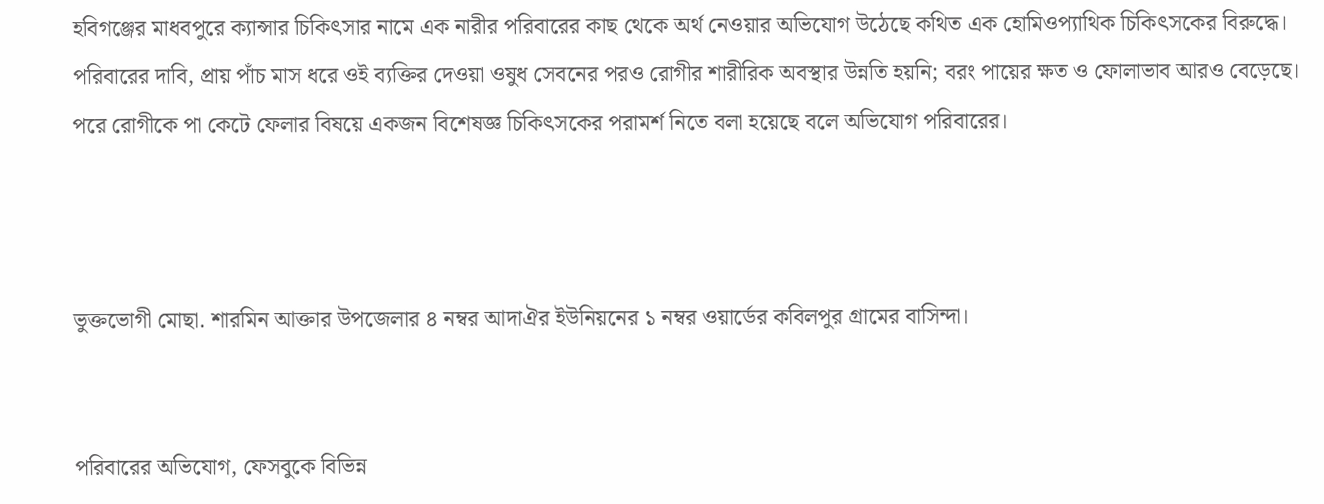হবিগঞ্জের মাধবপুরে ক্যান্সার চিকিৎসার নামে এক নারীর পরিবারের কাছ থেকে অর্থ নেওয়ার অভিযোগ উঠেছে কথিত এক হোমিওপ্যাথিক চিকিৎসকের বিরুদ্ধে। পরিবারের দাবি, প্রায় পাঁচ মাস ধরে ওই ব্যক্তির দেওয়া ওষুধ সেবনের পরও রোগীর শারীরিক অবস্থার উন্নতি হয়নি; বরং পায়ের ক্ষত ও ফোলাভাব আরও বেড়েছে। পরে রোগীকে পা কেটে ফেলার বিষয়ে একজন বিশেষজ্ঞ চিকিৎসকের পরামর্শ নিতে বলা হয়েছে বলে অভিযোগ পরিবারের।



ভুক্তভোগী মোছা. শারমিন আক্তার উপজেলার ৪ নম্বর আদাঐর ইউনিয়নের ১ নম্বর ওয়ার্ডের কবিলপুর গ্রামের বাসিন্দা।


পরিবারের অভিযোগ, ফেসবুকে বিভিন্ন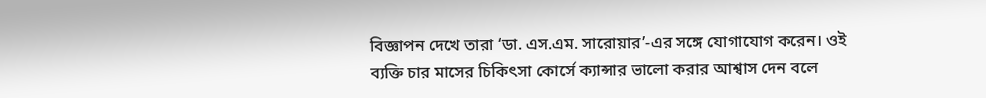বিজ্ঞাপন দেখে তারা ‘ডা. এস.এম. সারোয়ার’-এর সঙ্গে যোগাযোগ করেন। ওই ব্যক্তি চার মাসের চিকিৎসা কোর্সে ক্যান্সার ভালো করার আশ্বাস দেন বলে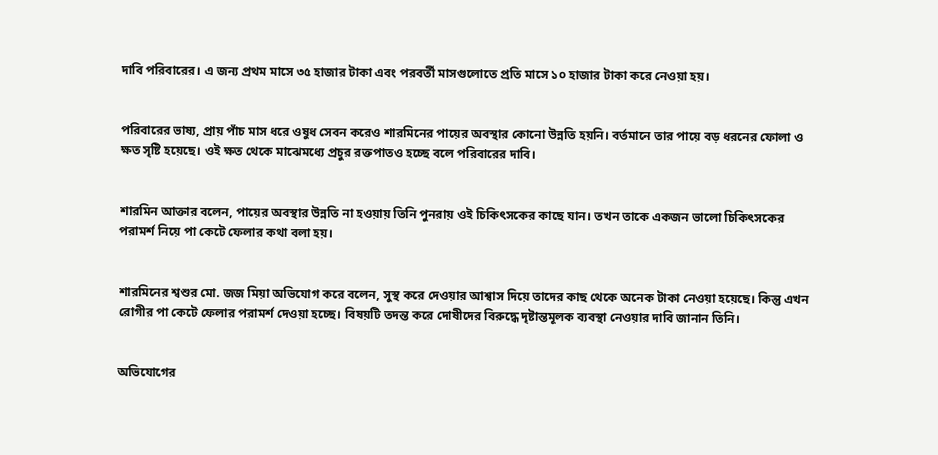দাবি পরিবারের। এ জন্য প্রথম মাসে ৩৫ হাজার টাকা এবং পরবর্তী মাসগুলোতে প্রতি মাসে ১০ হাজার টাকা করে নেওয়া হয়।


পরিবারের ভাষ্য, প্রায় পাঁচ মাস ধরে ওষুধ সেবন করেও শারমিনের পায়ের অবস্থার কোনো উন্নতি হয়নি। বর্তমানে তার পায়ে বড় ধরনের ফোলা ও ক্ষত সৃষ্টি হয়েছে। ওই ক্ষত থেকে মাঝেমধ্যে প্রচুর রক্তপাতও হচ্ছে বলে পরিবারের দাবি।


শারমিন আক্তার বলেন, পায়ের অবস্থার উন্নতি না হওয়ায় তিনি পুনরায় ওই চিকিৎসকের কাছে যান। তখন তাকে একজন ভালো চিকিৎসকের পরামর্শ নিয়ে পা কেটে ফেলার কথা বলা হয়।


শারমিনের শ্বশুর মো. জজ মিয়া অভিযোগ করে বলেন, সুস্থ করে দেওয়ার আশ্বাস দিয়ে তাদের কাছ থেকে অনেক টাকা নেওয়া হয়েছে। কিন্তু এখন রোগীর পা কেটে ফেলার পরামর্শ দেওয়া হচ্ছে। বিষয়টি তদন্ত করে দোষীদের বিরুদ্ধে দৃষ্টান্তমূলক ব্যবস্থা নেওয়ার দাবি জানান তিনি।


অভিযোগের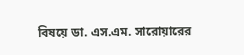বিষয়ে ডা. এস.এম. সারোয়ারের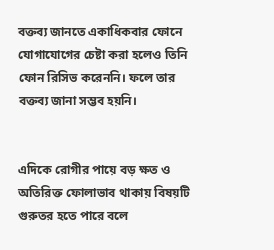বক্তব্য জানতে একাধিকবার ফোনে যোগাযোগের চেষ্টা করা হলেও তিনি ফোন রিসিভ করেননি। ফলে তার বক্তব্য জানা সম্ভব হয়নি।


এদিকে রোগীর পায়ে বড় ক্ষত ও অতিরিক্ত ফোলাভাব থাকায় বিষয়টি গুরুতর হতে পারে বলে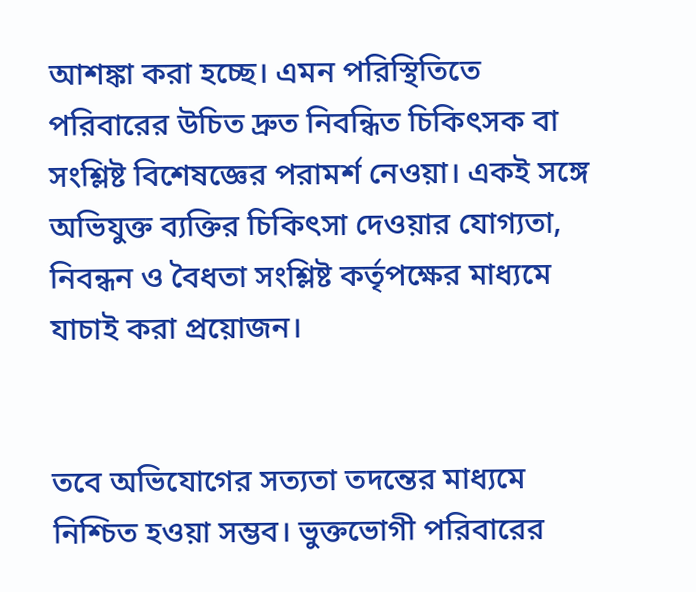আশঙ্কা করা হচ্ছে। এমন পরিস্থিতিতে পরিবারের উচিত দ্রুত নিবন্ধিত চিকিৎসক বা সংশ্লিষ্ট বিশেষজ্ঞের পরামর্শ নেওয়া। একই সঙ্গে অভিযুক্ত ব্যক্তির চিকিৎসা দেওয়ার যোগ্যতা, নিবন্ধন ও বৈধতা সংশ্লিষ্ট কর্তৃপক্ষের মাধ্যমে যাচাই করা প্রয়োজন।


তবে অভিযোগের সত্যতা তদন্তের মাধ্যমে নিশ্চিত হওয়া সম্ভব। ভুক্তভোগী পরিবারের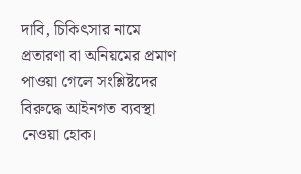দাবি, চিকিৎসার নামে প্রতারণা বা অনিয়মের প্রমাণ পাওয়া গেলে সংশ্লিষ্টদের বিরুদ্ধে আইনগত ব্যবস্থা নেওয়া হোক।